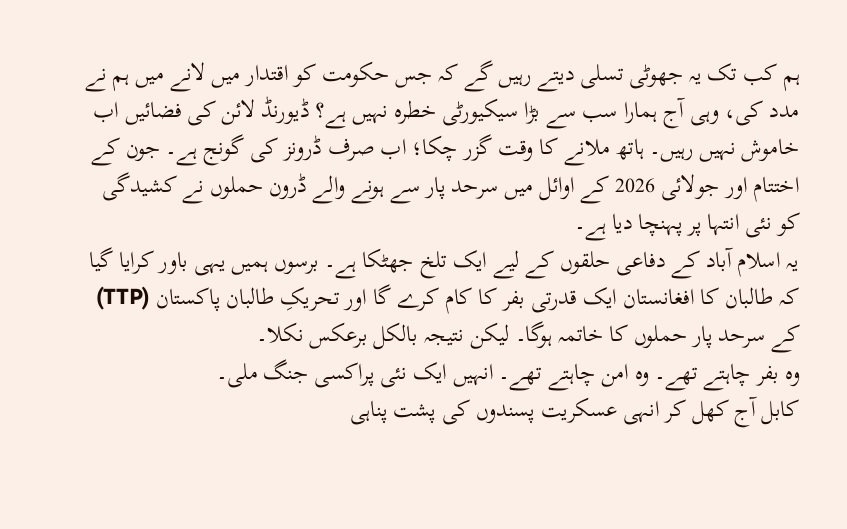ہم کب تک یہ جھوٹی تسلی دیتے رہیں گے کہ جس حکومت کو اقتدار میں لانے میں ہم نے مدد کی، وہی آج ہمارا سب سے بڑا سیکیورٹی خطرہ نہیں ہے؟ ڈیورنڈ لائن کی فضائیں اب خاموش نہیں رہیں۔ ہاتھ ملانے کا وقت گزر چکا؛ اب صرف ڈرونز کی گونج ہے۔ جون کے اختتام اور جولائی 2026 کے اوائل میں سرحد پار سے ہونے والے ڈرون حملوں نے کشیدگی کو نئی انتہا پر پہنچا دیا ہے۔
یہ اسلام آباد کے دفاعی حلقوں کے لیے ایک تلخ جھٹکا ہے۔ برسوں ہمیں یہی باور کرایا گیا کہ طالبان کا افغانستان ایک قدرتی بفر کا کام کرے گا اور تحریکِ طالبان پاکستان (TTP) کے سرحد پار حملوں کا خاتمہ ہوگا۔ لیکن نتیجہ بالکل برعکس نکلا۔
وہ بفر چاہتے تھے۔ وہ امن چاہتے تھے۔ انہیں ایک نئی پراکسی جنگ ملی۔
کابل آج کھل کر انہی عسکریت پسندوں کی پشت پناہی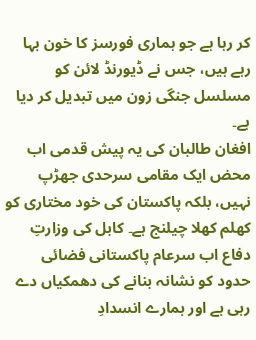کر رہا ہے جو ہماری فورسز کا خون بہا رہے ہیں، جس نے ڈیورنڈ لائن کو مسلسل جنگی زون میں تبدیل کر دیا ہے۔
افغان طالبان کی یہ پیش قدمی اب محض ایک مقامی سرحدی جھڑپ نہیں، بلکہ پاکستان کی خود مختاری کو کھلم کھلا چیلنج ہے۔ کابل کی وزارتِ دفاع اب سرعام پاکستانی فضائی حدود کو نشانہ بنانے کی دھمکیاں دے رہی ہے اور ہمارے انسدادِ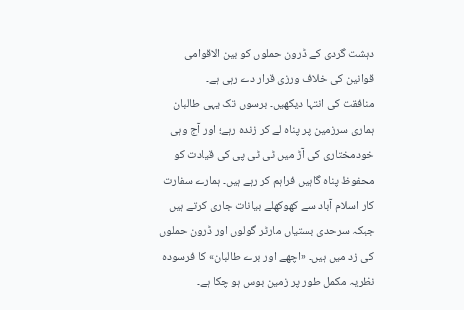دہشت گردی کے ڈرون حملوں کو بین الاقوامی قوانین کی خلاف ورزی قرار دے رہی ہے۔
منافقت کی انتہا دیکھیں۔ برسوں تک یہی طالبان ہماری سرزمین پر پناہ لے کر زندہ رہے؛ اور آج وہی خودمختاری کی آڑ میں ٹی ٹی پی کی قیادت کو محفوظ پناہ گاہیں فراہم کر رہے ہیں۔ ہمارے سفارت کار اسلام آباد سے کھوکھلے بیانات جاری کرتے ہیں جبکہ سرحدی بستیاں مارٹر گولوں اور ڈرون حملوں کی زد میں ہیں۔ «اچھے اور برے طالبان» کا فرسودہ نظریہ مکمل طور پر زمین بوس ہو چکا ہے۔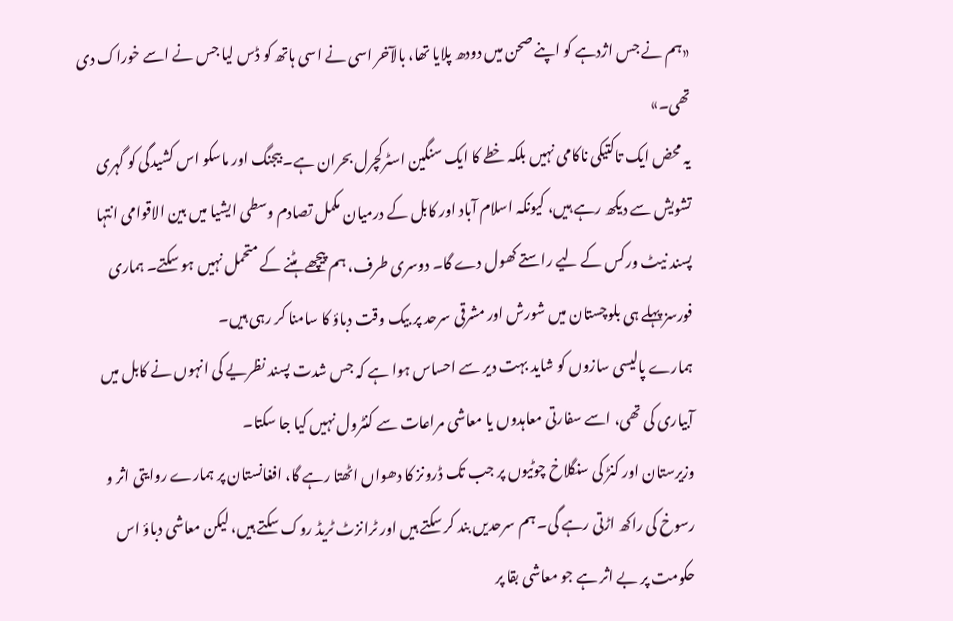«ہم نے جس اژدہے کو اپنے صحن میں دودھ پلایا تھا، بالآخر اسی نے اسی ہاتھ کو ڈس لیا جس نے اسے خوراک دی تھی۔»
یہ محض ایک تاکتیکی ناکامی نہیں بلکہ خطے کا ایک سنگین اسٹرکچرل بحران ہے۔ بیجنگ اور ماسکو اس کشیدگی کو گہری تشویش سے دیکھ رہے ہیں، کیونکہ اسلام آباد اور کابل کے درمیان مکمل تصادم وسطی ایشیا میں بین الاقوامی انتہا پسند نیٹ ورکس کے لیے راستے کھول دے گا۔ دوسری طرف، ہم پیچھے ہٹنے کے متحمل نہیں ہو سکتے۔ ہماری فورسز پہلے ہی بلوچستان میں شورش اور مشرقی سرحد پر بیک وقت دباؤ کا سامنا کر رہی ہیں۔
ہمارے پالیسی سازوں کو شاید بہت دیر سے احساس ہوا ہے کہ جس شدت پسند نظریے کی انہوں نے کابل میں آبیاری کی تھی، اسے سفارتی معاہدوں یا معاشی مراعات سے کنٹرول نہیں کیا جا سکتا۔
وزیرستان اور کنڑ کی سنگلاخ چوٹیوں پر جب تک ڈرونز کا دھواں اٹھتا رہے گا، افغانستان پر ہمارے روایتی اثر و رسوخ کی راکھ اڑتی رہے گی۔ ہم سرحدیں بند کر سکتے ہیں اور ٹرانزٹ ٹریڈ روک سکتے ہیں، لیکن معاشی دباؤ اس حکومت پر بے اثر ہے جو معاشی بقا پر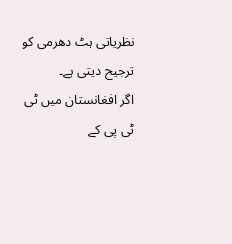نظریاتی ہٹ دھرمی کو ترجیح دیتی ہے۔
اگر افغانستان میں ٹی ٹی پی کے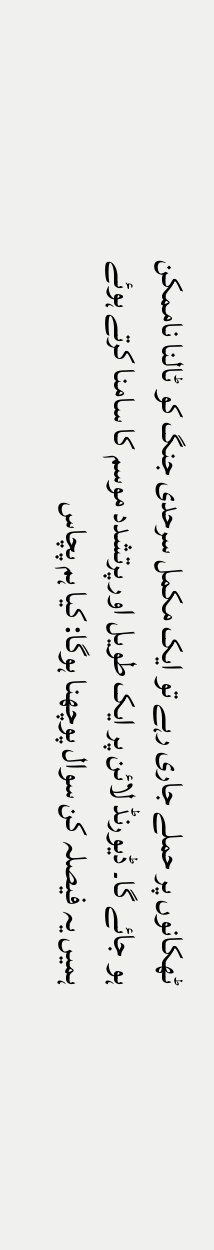ٹھکانوں پر حملے جاری رہے تو ایک مکمل سرحدی جنگ کو ٹالنا ناممکن ہو جائے گا۔ ڈیورنڈ لائن پر ایک طویل اور پرتشدد موسم کا سامنا کرتے ہوئے ہمیں یہ فیصلہ کن سوال پوچھنا ہوگا: کیا ہم پچاس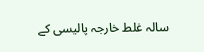سالہ غلط خارجہ پالیسی کے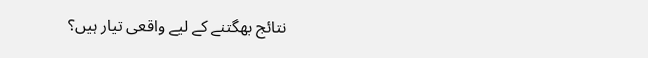نتائج بھگتنے کے لیے واقعی تیار ہیں؟